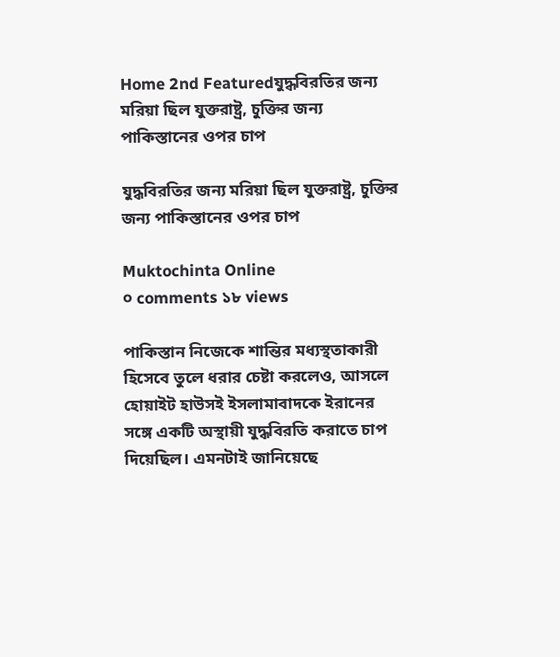Home 2nd Featuredযুদ্ধবিরতির জন্য মরিয়া ছিল যুক্তরাষ্ট্র, চুক্তির জন্য পাকিস্তানের ওপর চাপ

যুদ্ধবিরতির জন্য মরিয়া ছিল যুক্তরাষ্ট্র, চুক্তির জন্য পাকিস্তানের ওপর চাপ

Muktochinta Online
০ comments ১৮ views

পাকিস্তান নিজেকে শান্তির মধ্যস্থতাকারী হিসেবে তুলে ধরার চেষ্টা করলেও, আসলে হোয়াইট হাউসই ইসলামাবাদকে ইরানের সঙ্গে একটি অস্থায়ী যুদ্ধবিরতি করাতে চাপ দিয়েছিল। এমনটাই জানিয়েছে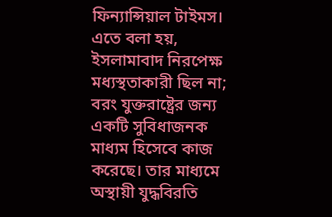ফিন্যান্সিয়াল টাইমস। এতে বলা হয়, ইসলামাবাদ নিরপেক্ষ মধ্যস্থতাকারী ছিল না; বরং যুক্তরাষ্ট্রের জন্য একটি সুবিধাজনক মাধ্যম হিসেবে কাজ করেছে। তার মাধ্যমে অস্থায়ী যুদ্ধবিরতি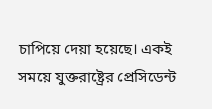চাপিয়ে দেয়া হয়েছে। একই সময়ে যুক্তরাষ্ট্রের প্রেসিডেন্ট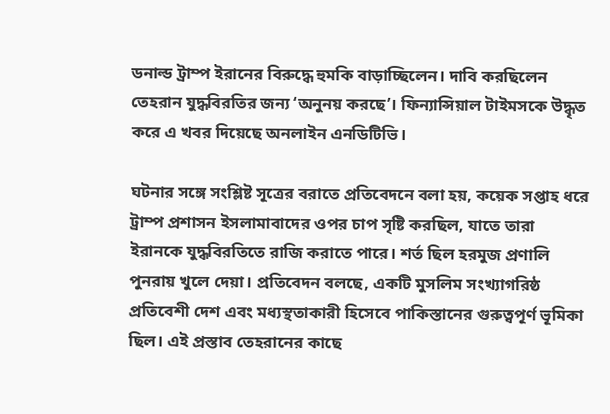ডনাল্ড ট্রাম্প ইরানের বিরুদ্ধে হুমকি বাড়াচ্ছিলেন। দাবি করছিলেন তেহরান যুদ্ধবিরতির জন্য ‘অনুনয় করছে’। ফিন্যান্সিয়াল টাইমসকে উদ্ধৃত করে এ খবর দিয়েছে অনলাইন এনডিটিভি।

ঘটনার সঙ্গে সংশ্লিষ্ট সূত্রের বরাতে প্রতিবেদনে বলা হয়, কয়েক সপ্তাহ ধরে ট্রাম্প প্রশাসন ইসলামাবাদের ওপর চাপ সৃষ্টি করছিল, যাতে তারা ইরানকে যুদ্ধবিরতিতে রাজি করাতে পারে। শর্ত ছিল হরমুজ প্রণালি পুনরায় খুলে দেয়া। প্রতিবেদন বলছে, একটি মুসলিম সংখ্যাগরিষ্ঠ প্রতিবেশী দেশ এবং মধ্যস্থতাকারী হিসেবে পাকিস্তানের গুরুত্বপূর্ণ ভূমিকা ছিল। এই প্রস্তাব তেহরানের কাছে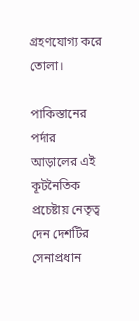গ্রহণযোগ্য করে তোলা।

পাকিস্তানের পর্দার আড়ালের এই কূটনৈতিক প্রচেষ্টায় নেতৃত্ব দেন দেশটির সেনাপ্রধান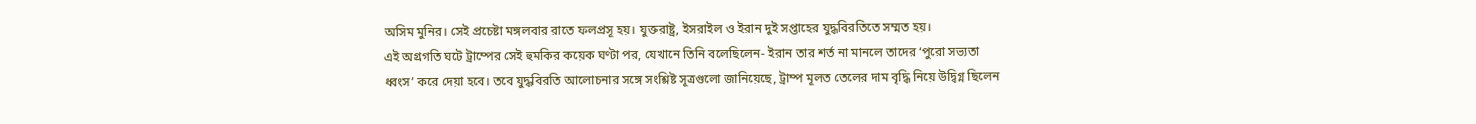অসিম মুনির। সেই প্রচেষ্টা মঙ্গলবার রাতে ফলপ্রসূ হয়। যুক্তরাষ্ট্র, ইসরাইল ও ইরান দুই সপ্তাহের যুদ্ধবিরতিতে সম্মত হয়।
এই অগ্রগতি ঘটে ট্রাম্পের সেই হুমকির কয়েক ঘণ্টা পর, যেখানে তিনি বলেছিলেন- ইরান তার শর্ত না মানলে তাদের ‘পুরো সভ্যতা ধ্বংস’ করে দেয়া হবে। তবে যুদ্ধবিরতি আলোচনার সঙ্গে সংশ্লিষ্ট সূত্রগুলো জানিয়েছে, ট্রাম্প মূলত তেলের দাম বৃদ্ধি নিয়ে উদ্বিগ্ন ছিলেন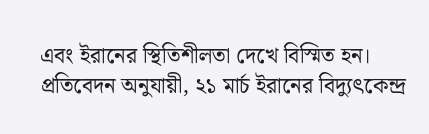এবং ইরানের স্থিতিশীলতা দেখে বিস্মিত হন। প্রতিবেদন অনুযায়ী, ২১ মার্চ ইরানের বিদ্যুৎকেন্দ্র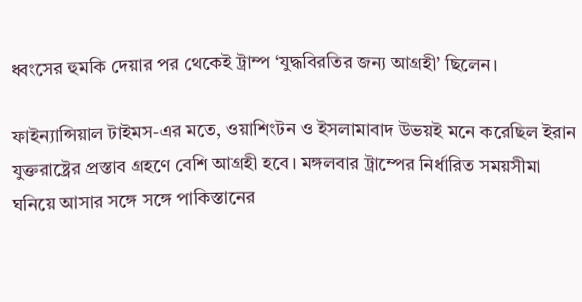ধ্বংসের হুমকি দেয়ার পর থেকেই ট্রাম্প ‘যুদ্ধবিরতির জন্য আগ্রহী’ ছিলেন।

ফাইন্যান্সিয়াল টাইমস-এর মতে, ওয়াশিংটন ও ইসলামাবাদ উভয়ই মনে করেছিল ইরান যুক্তরাষ্ট্রের প্রস্তাব গ্রহণে বেশি আগ্রহী হবে। মঙ্গলবার ট্রাম্পের নির্ধারিত সময়সীমা ঘনিয়ে আসার সঙ্গে সঙ্গে পাকিস্তানের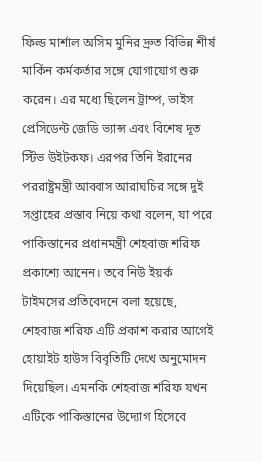ফিল্ড মার্শাল অসিম মুনির দ্রুত বিভিন্ন শীর্ষ মার্কিন কর্মকর্তার সঙ্গে যোগাযোগ শুরু করেন। এর মধ্যে ছিলেন ট্রাম্প, ভাইস প্রেসিডেন্ট জেডি ভ্যান্স এবং বিশেষ দূত স্টিভ উইটকফ। এরপর তিনি ইরানের পররাষ্ট্রমন্ত্রী আব্বাস আরাঘচির সঙ্গে দুই সপ্তাহের প্রস্তাব নিয়ে কথা বলেন, যা পরে পাকিস্তানের প্রধানমন্ত্রী শেহবাজ শরিফ প্রকাশ্যে আনেন। তবে নিউ ইয়র্ক টাইমসের প্রতিবেদনে বলা হয়েছে, শেহবাজ শরিফ এটি প্রকাশ করার আগেই হোয়াইট হাউস বিবৃতিটি দেখে অনুমোদন দিয়েছিল। এমনকি শেহবাজ শরিফ যখন এটিকে পাকিস্তানের উদ্যোগ হিসেবে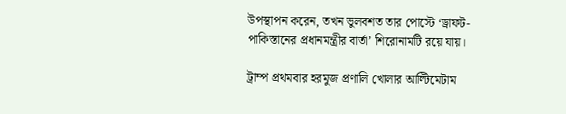উপস্থাপন করেন, তখন ভুলবশত তার পোস্টে ‘ড্রাফট-পাকিস্তানের প্রধানমন্ত্রীর বার্তা’ শিরোনামটি রয়ে যায়।

ট্রাম্প প্রথমবার হরমুজ প্রণালি খোলার আল্টিমেটাম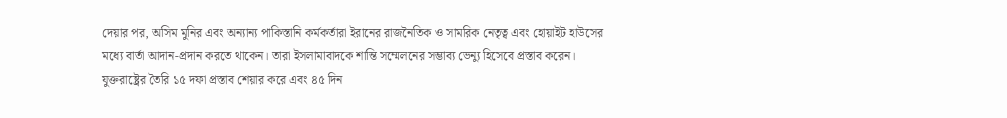দেয়ার পর, অসিম মুনির এবং অন্যান্য পাকিস্তানি কর্মকর্তারা ইরানের রাজনৈতিক ও সামরিক নেতৃত্ব এবং হোয়াইট হাউসের মধ্যে বার্তা আদান-প্রদান করতে থাকেন। তারা ইসলামাবাদকে শান্তি সম্মেলনের সম্ভাব্য ভেন্যু হিসেবে প্রস্তাব করেন। যুক্তরাষ্ট্রের তৈরি ১৫ দফা প্রস্তাব শেয়ার করে এবং ৪৫ দিন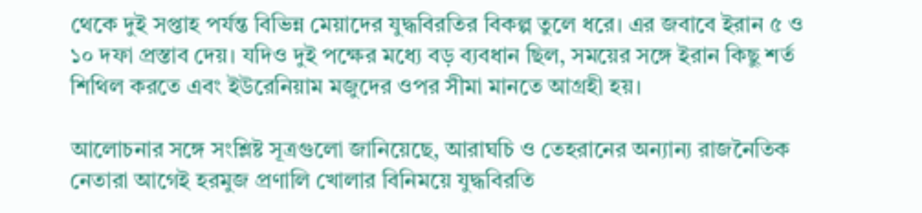থেকে দুই সপ্তাহ পর্যন্ত বিভিন্ন মেয়াদের যুদ্ধবিরতির বিকল্প তুলে ধরে। এর জবাবে ইরান ৫ ও ১০ দফা প্রস্তাব দেয়। যদিও দুই পক্ষের মধ্যে বড় ব্যবধান ছিল, সময়ের সঙ্গে ইরান কিছু শর্ত শিথিল করতে এবং ইউরেনিয়াম মজুদের ওপর সীমা মানতে আগ্রহী হয়।

আলোচনার সঙ্গে সংশ্লিষ্ট সূত্রগুলো জানিয়েছে, আরাঘচি ও তেহরানের অন্যান্য রাজনৈতিক নেতারা আগেই হরমুজ প্রণালি খোলার বিনিময়ে যুদ্ধবিরতি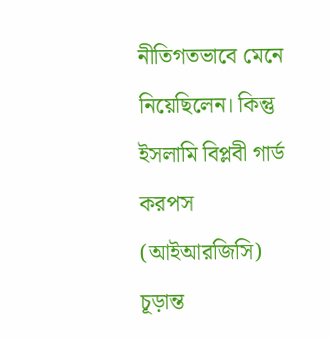নীতিগতভাবে মেনে নিয়েছিলেন। কিন্তু ইসলামি বিপ্লবী গার্ড করপস (আইআরজিসি) চূড়ান্ত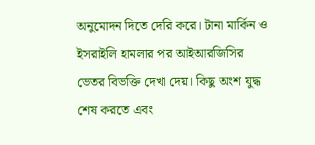অনুমোদন দিতে দেরি করে। টানা মার্কিন ও ইসরাইলি হামলার পর আইআরজিসির ভেতর বিভক্তি দেখা দেয়। কিছু অংশ যুদ্ধ শেষ করতে এবং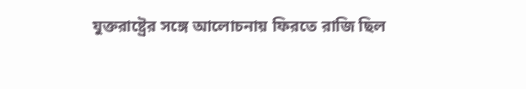যুক্তরাষ্ট্রের সঙ্গে আলোচনায় ফিরতে রাজি ছিল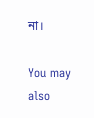না।

You may also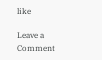like

Leave a Comment